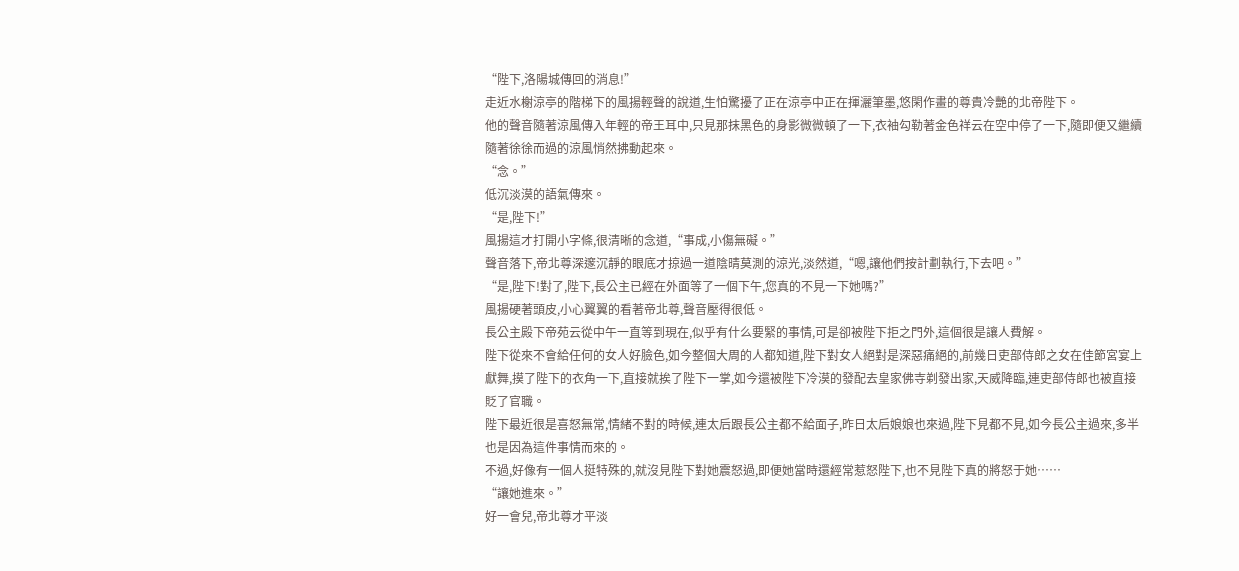“陛下,洛陽城傳回的消息!”
走近水榭涼亭的階梯下的風揚輕聲的說道,生怕驚擾了正在涼亭中正在揮灑筆墨,悠閑作畫的尊貴冷艷的北帝陛下。
他的聲音隨著涼風傳入年輕的帝王耳中,只見那抹黑色的身影微微頓了一下,衣袖勾勒著金色祥云在空中停了一下,隨即便又繼續隨著徐徐而過的涼風悄然拂動起來。
“念。”
低沉淡漠的語氣傳來。
“是,陛下!”
風揚這才打開小字條,很清晰的念道,“事成,小傷無礙。”
聲音落下,帝北尊深邃沉靜的眼底才掠過一道陰晴莫測的涼光,淡然道,“嗯,讓他們按計劃執行,下去吧。”
“是,陛下!對了,陛下,長公主已經在外面等了一個下午,您真的不見一下她嗎?”
風揚硬著頭皮,小心翼翼的看著帝北尊,聲音壓得很低。
長公主殿下帝苑云從中午一直等到現在,似乎有什么要緊的事情,可是卻被陛下拒之門外,這個很是讓人費解。
陛下從來不會給任何的女人好臉色,如今整個大周的人都知道,陛下對女人絕對是深惡痛絕的,前幾日吏部侍郎之女在佳節宮宴上獻舞,摸了陛下的衣角一下,直接就挨了陛下一掌,如今還被陛下冷漠的發配去皇家佛寺剃發出家,天威降臨,連吏部侍郎也被直接貶了官職。
陛下最近很是喜怒無常,情緒不對的時候,連太后跟長公主都不給面子,昨日太后娘娘也來過,陛下見都不見,如今長公主過來,多半也是因為這件事情而來的。
不過,好像有一個人挺特殊的,就沒見陛下對她震怒過,即便她當時還經常惹怒陛下,也不見陛下真的將怒于她……
“讓她進來。”
好一會兒,帝北尊才平淡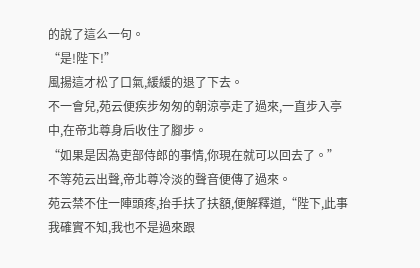的說了這么一句。
“是!陛下!”
風揚這才松了口氣,緩緩的退了下去。
不一會兒,苑云便疾步匆匆的朝涼亭走了過來,一直步入亭中,在帝北尊身后收住了腳步。
“如果是因為吏部侍郎的事情,你現在就可以回去了。”
不等苑云出聲,帝北尊冷淡的聲音便傳了過來。
苑云禁不住一陣頭疼,抬手扶了扶額,便解釋道,“陛下,此事我確實不知,我也不是過來跟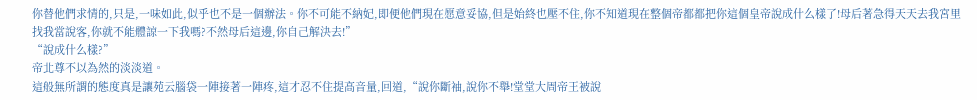你替他們求情的,只是,一味如此,似乎也不是一個辦法。你不可能不納妃,即便他們現在愿意妥協,但是始終也壓不住,你不知道現在整個帝都都把你這個皇帝說成什么樣了!母后著急得天天去我宮里找我當說客,你就不能體諒一下我嗎?不然母后這邊,你自己解決去!”
“說成什么樣?”
帝北尊不以為然的淡淡道。
這般無所謂的態度真是讓苑云腦袋一陣接著一陣疼,這才忍不住提高音量,回道,“說你斷袖,說你不舉!堂堂大周帝王被說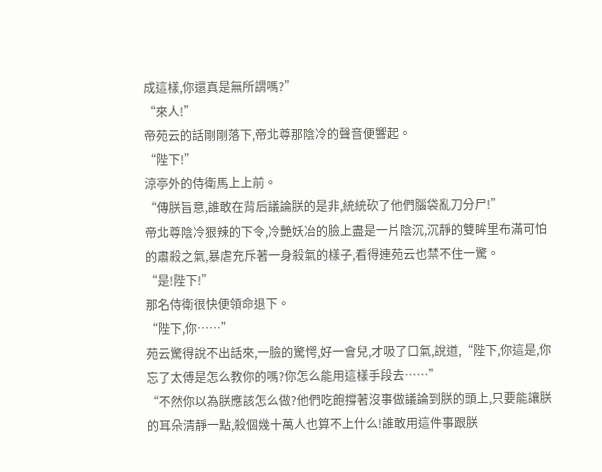成這樣,你還真是無所謂嗎?”
“來人!”
帝苑云的話剛剛落下,帝北尊那陰冷的聲音便響起。
“陛下!”
涼亭外的侍衛馬上上前。
“傳朕旨意,誰敢在背后議論朕的是非,統統砍了他們腦袋亂刀分尸!”
帝北尊陰冷狠辣的下令,冷艷妖冶的臉上盡是一片陰沉,沉靜的雙眸里布滿可怕的肅殺之氣,暴虐充斥著一身殺氣的樣子,看得連苑云也禁不住一驚。
“是!陛下!”
那名侍衛很快便領命退下。
“陛下,你……”
苑云驚得說不出話來,一臉的驚愕,好一會兒,才吸了口氣,說道,“陛下,你這是,你忘了太傅是怎么教你的嗎?你怎么能用這樣手段去……”
“不然你以為朕應該怎么做?他們吃飽撐著沒事做議論到朕的頭上,只要能讓朕的耳朵清靜一點,殺個幾十萬人也算不上什么!誰敢用這件事跟朕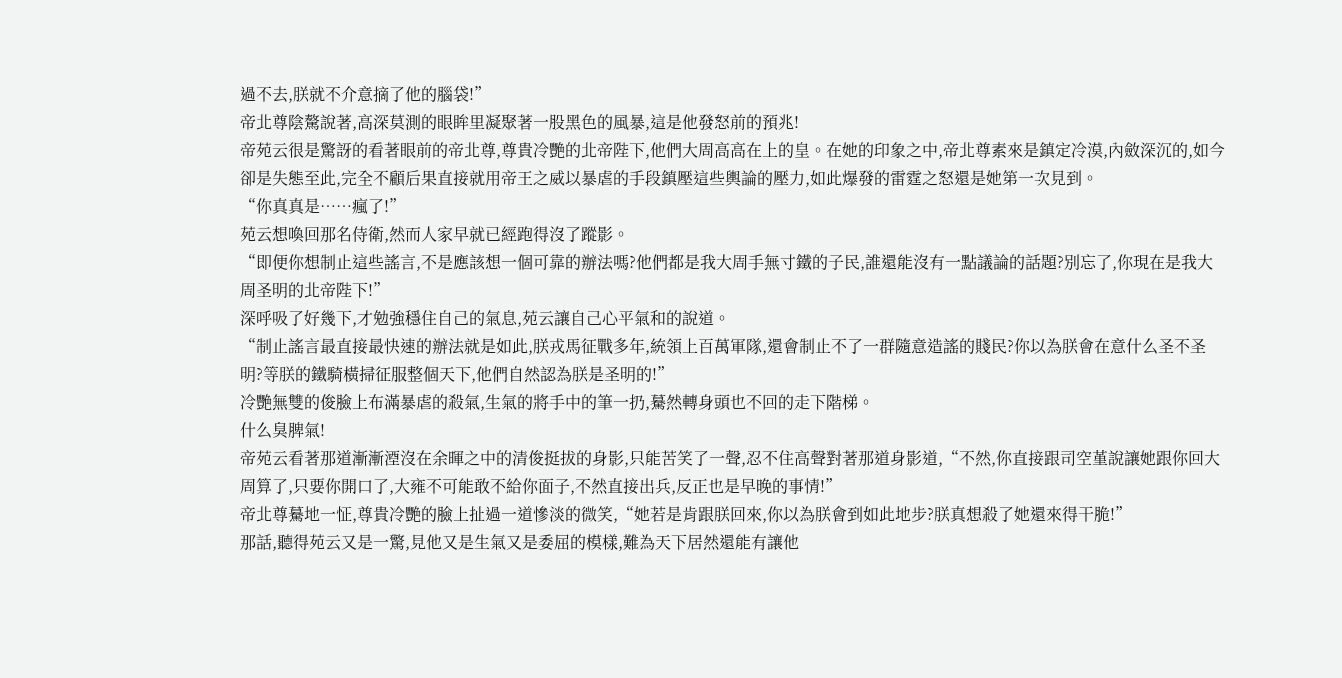過不去,朕就不介意摘了他的腦袋!”
帝北尊陰驁說著,高深莫測的眼眸里凝聚著一股黑色的風暴,這是他發怒前的預兆!
帝苑云很是驚訝的看著眼前的帝北尊,尊貴冷艷的北帝陛下,他們大周高高在上的皇。在她的印象之中,帝北尊素來是鎮定冷漠,內斂深沉的,如今卻是失態至此,完全不顧后果直接就用帝王之威以暴虐的手段鎮壓這些輿論的壓力,如此爆發的雷霆之怒還是她第一次見到。
“你真真是……瘋了!”
苑云想喚回那名侍衛,然而人家早就已經跑得沒了蹤影。
“即便你想制止這些謠言,不是應該想一個可靠的辦法嗎?他們都是我大周手無寸鐵的子民,誰還能沒有一點議論的話題?別忘了,你現在是我大周圣明的北帝陛下!”
深呼吸了好幾下,才勉強穩住自己的氣息,苑云讓自己心平氣和的說道。
“制止謠言最直接最快速的辦法就是如此,朕戎馬征戰多年,統領上百萬軍隊,還會制止不了一群隨意造謠的賤民?你以為朕會在意什么圣不圣明?等朕的鐵騎橫掃征服整個天下,他們自然認為朕是圣明的!”
冷艷無雙的俊臉上布滿暴虐的殺氣,生氣的將手中的筆一扔,驀然轉身頭也不回的走下階梯。
什么臭脾氣!
帝苑云看著那道漸漸湮沒在余暉之中的清俊挺拔的身影,只能苦笑了一聲,忍不住高聲對著那道身影道,“不然,你直接跟司空堇說讓她跟你回大周算了,只要你開口了,大雍不可能敢不給你面子,不然直接出兵,反正也是早晚的事情!”
帝北尊驀地一怔,尊貴冷艷的臉上扯過一道慘淡的微笑,“她若是肯跟朕回來,你以為朕會到如此地步?朕真想殺了她還來得干脆!”
那話,聽得苑云又是一驚,見他又是生氣又是委屈的模樣,難為天下居然還能有讓他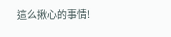這么揪心的事情!